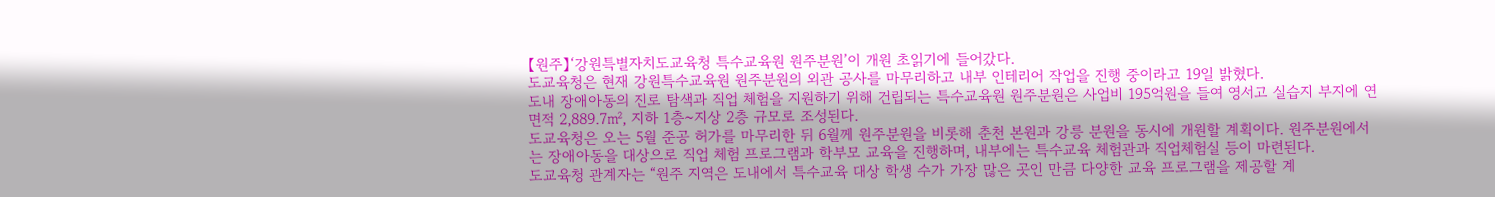【원주】‘강원특별자치도교육청 특수교육원 원주분원’이 개원 초읽기에 들어갔다.
도교육청은 현재 강원특수교육원 원주분원의 외관 공사를 마무리하고 내부 인테리어 작업을 진행 중이라고 19일 밝혔다.
도내 장애아동의 진로 탐색과 직업 체험을 지원하기 위해 건립되는 특수교육원 원주분원은 사업비 195억원을 들여 영서고 실습지 부지에 연면적 2,889.7㎡, 지하 1층~지상 2층 규모로 조성된다.
도교육청은 오는 5월 준공 허가를 마무리한 뒤 6월께 원주분원을 비롯해 춘천 본원과 강릉 분원을 동시에 개원할 계획이다. 원주분원에서는 장애아동을 대상으로 직업 체험 프로그램과 학부모 교육을 진행하며, 내부에는 특수교육 체험관과 직업체험실 등이 마련된다.
도교육청 관계자는 “원주 지역은 도내에서 특수교육 대상 학생 수가 가장 많은 곳인 만큼 다양한 교육 프로그램을 제공할 계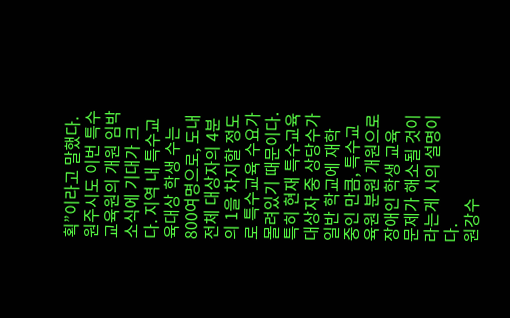획”이라고 말했다.
원주시도 이번 특수교육원의 개원 임박 소식에 기대가 크다. 지역 내 특수교육대상 학생 수는 800여명으로, 도내 전체 대상자의 4분의 1을 차지할 정도로 특수교육 수요가 몰려있기 때문이다.
특히 현재 특수교육 대상자 중 상당수가 일반 학교에 재학 중인 만큼, 특수교육원 분원 개원으로 장애인 학생 교육 문제가 해소될 것이라는게 시의 설명이다.
원강수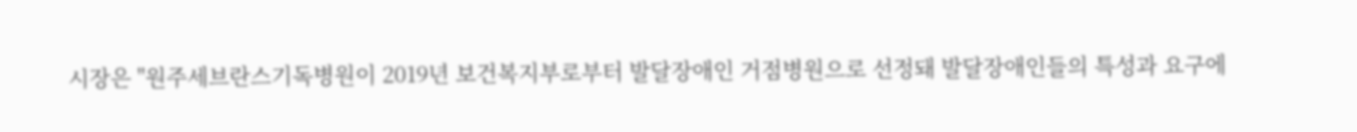시장은 "원주세브란스기독병원이 2019년 보건복지부로부터 발달장애인 거점병원으로 선정돼 발달장애인들의 특성과 요구에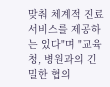맞춰 체계적 진료 서비스를 제공하는 있다"며 "교육청, 병원과의 긴밀한 협의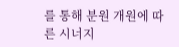를 통해 분원 개원에 따른 시너지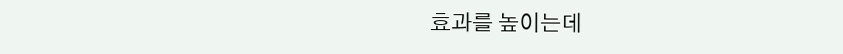효과를 높이는데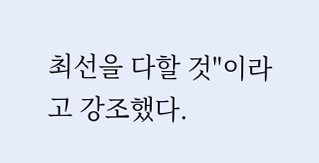최선을 다할 것"이라고 강조했다.